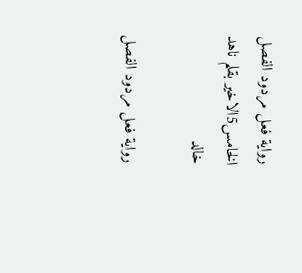رواية فعل مردود الفصل الخامس5الاخير بقلم ناهد خالد

رواية فعل مردود الفصل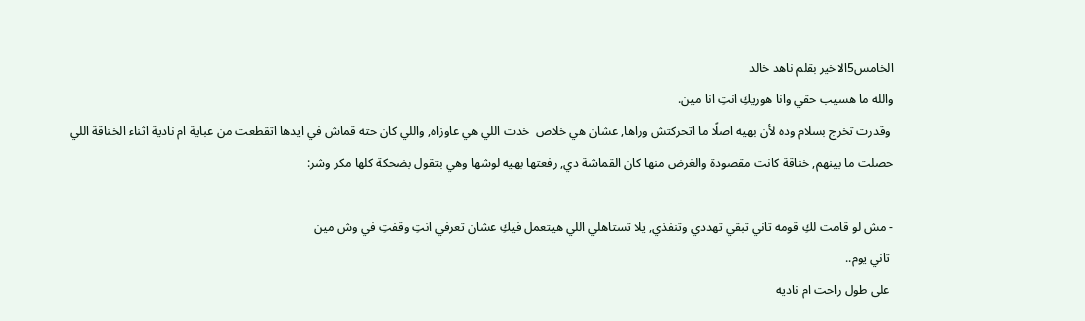الخامس5الاخير بقلم ناهد خالد
والله ما هسيب حقي وانا هوريكِ انتِ انا مين.
 وقدرت تخرج بسلام وده لأن بهيه اصلًا ما اتحركتش وراها, عشان هي خلاص  خدت اللي هي عاوزاه, واللي كان حته قماش في ايدها اتقطعت من عباية ام نادية اثناء الخناقة اللي حصلت ما بينهم, خناقة كانت مقصودة والغرض منها كان القماشة دي, رفعتها بهيه لوشها وهي بتقول بضحكة كلها مكر وشر:

- مش لو قامت لكِ قومه تاني تبقي تهددي وتنفذي, يلا تستاهلي اللي هيتعمل فيكِ عشان تعرفي انتِ وقفتِ في وش مين
 تاني يوم..
 على طول راحت ام ناديه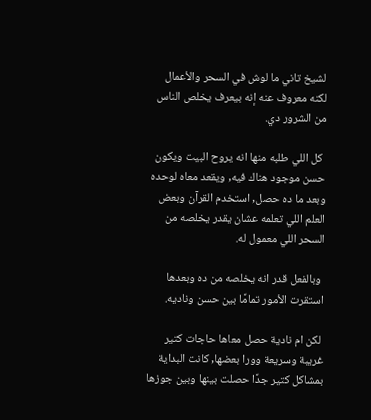لشيخ تاني ما لوش في السحر والأعمال لكنه معروف عنه إنه بيعرف يخلص الناس من الشرور دي.

 كل اللي طلبه منها انه يروح البيت ويكون حسن موجود هناك فيه, ويقعد معاه لوحده وبعد ما ده حصل, استخدم القرآن وبعض العلم اللي تعلمه عشان يقدر يخلصه من السحر اللي معمول له.

 وبالفعل قدر انه يخلصه من ده وبعدها استقرت الأمور تمامًا بين حسن وناديه.

 لكن ام نادية حصل معاها حاجات كتير غريبة وسريعة وورا بعضها, كانت البداية بمشاكل كتير جدًا حصلت بينها وبين جوزها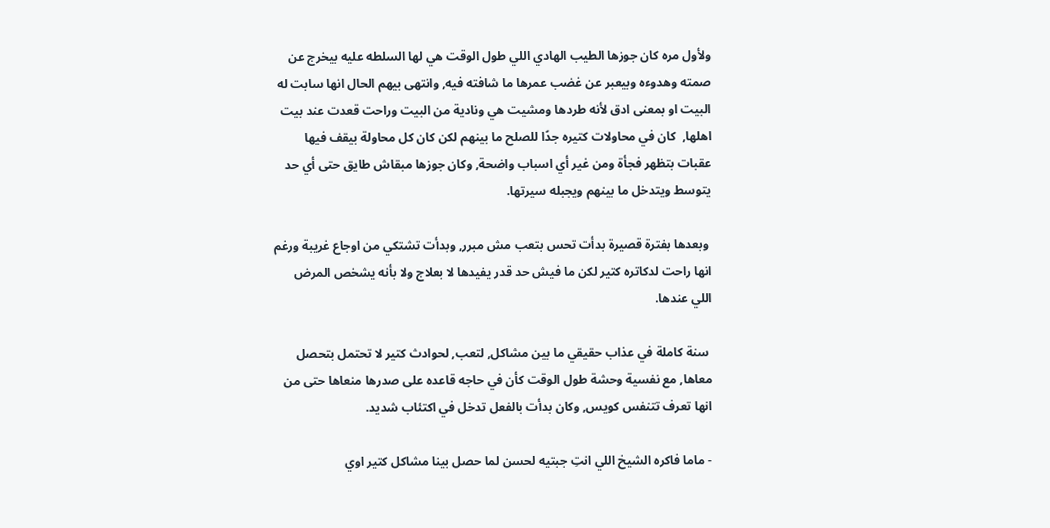ولأول مره كان جوزها الطيب الهادي اللي طول الوقت هي لها السلطه عليه بيخرج عن صمته وهدوءه وبيعبر عن غضب عمرها ما شافته فيه, وانتهى بيهم الحال انها سابت له البيت او بمعنى ادق لأنه طردها ومشيت هي ونادية من البيت وراحت قعدت عند بيت اهلها,  كان في محاولات كتيره جدًا للصلح ما بينهم لكن كان كل محاولة بيقف فيها عقبات بتظهر فجأة ومن غير أي اسباب واضحة, وكان جوزها مبقاش طايق حتى أي حد يتوسط ويتدخل ما بينهم ويجبله سيرتها.

 وبعدها بفترة قصيرة بدأت تحس بتعب مش مبرر, وبدأت تشتكي من اوجاع غريبة ورغم انها راحت لدكاتره كتير لكن ما فيش حد قدر يفيدها لا بعلاج ولا بأنه يشخص المرض اللي عندها.

 سنة كاملة في عذاب حقيقي ما بين مشاكل, لتعب, لحوادث كتير لا تحتمل بتحصل معاها, مع نفسية وحشة طول الوقت كأن في حاجه قاعده على صدرها منعاها حتى من انها تعرف تتنفس كويس, وكان بدأت بالفعل تدخل في اكتئاب شديد.

- ماما فاكره الشيخ اللي انتِ جبتيه لحسن لما حصل بينا مشاكل كتير اوي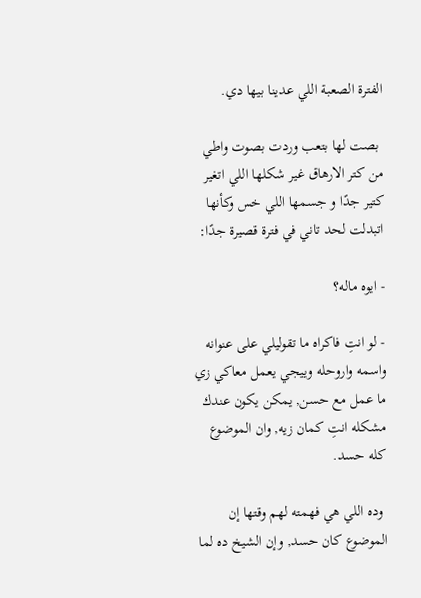الفترة الصعبة اللي عدينا بيها دي.

 بصت لها بتعب وردت بصوت واطي من كتر الارهاق غير شكلها اللي اتغير كتير جدًا و جسمها اللي خس وكأنها اتبدلت لحد تاني في فترة قصيرة جدًا:

- ايوه ماله؟

- لو انتِ فاكراه ما تقوليلي على عنوانه واسمه واروحله وييجي يعمل معاكي زي ما عمل مع حسن, يمكن يكون عندك مشكله انتِ كمان زيه, وان الموضوع كله حسد.

 وده اللي هي فهمته لهم وقتها إن الموضوع كان حسد, وإن الشيخ ده لما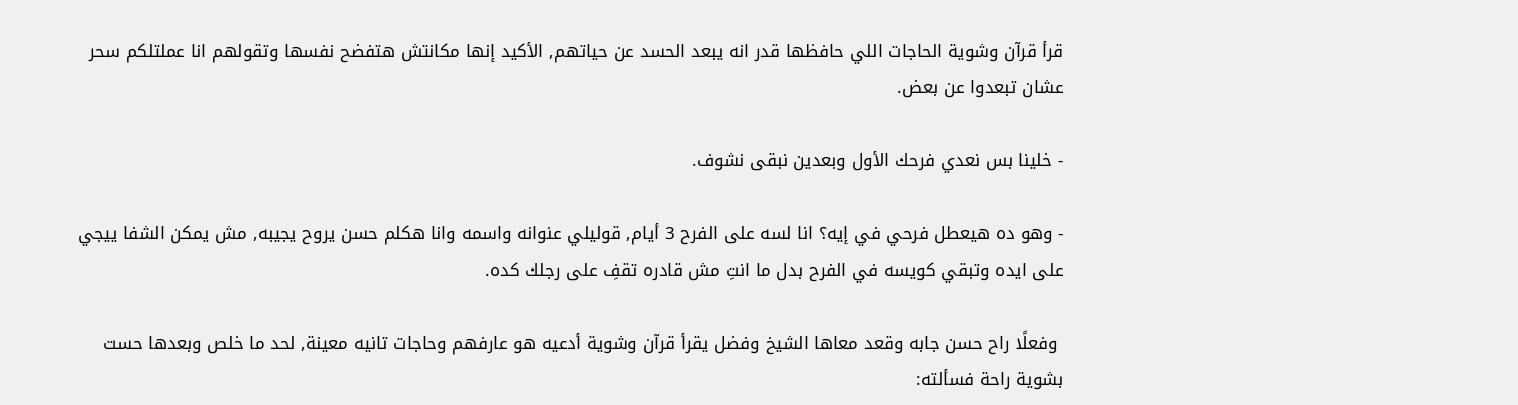قرأ قرآن وشوية الحاجات اللي حافظها قدر انه يبعد الحسد عن حياتهم, الأكيد إنها مكانتش هتفضح نفسها وتقولهم انا عملتلكم سحر عشان تبعدوا عن بعض.

- خلينا بس نعدي فرحك الأول وبعدين نبقى نشوف.

- وهو ده هيعطل فرحي في إيه؟ انا لسه على الفرح 3 أيام, قوليلي عنوانه واسمه وانا هكلم حسن يروح يجيبه, مش يمكن الشفا ييجي على ايده وتبقي كويسه في الفرح بدل ما انتِ مش قادره تقفِ على رجلك كده.

 وفعلًا راح حسن جابه وقعد معاها الشيخ وفضل يقرأ قرآن وشوية أدعيه هو عارفهم وحاجات تانيه معينة, لحد ما خلص وبعدها حست بشوية راحة فسألته: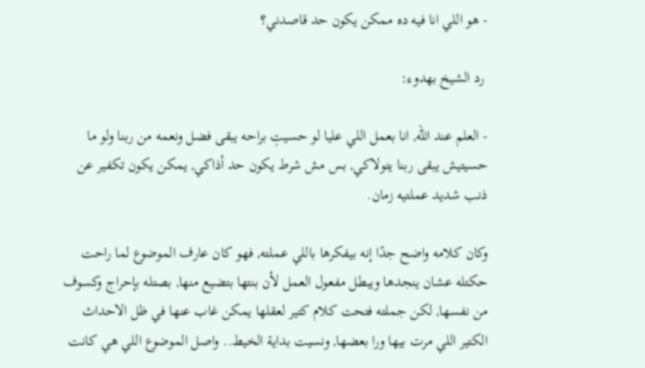- هو اللي انا فيه ده ممكن يكون حد قاصدني؟

 رد الشيخ بهدوء:

- العلم عند الله, انا بعمل اللي عليا لو حسيتِ براحه يبقى فضل ونعمه من ربنا ولو ما حسيتيش يبقى ربنا يتولاكي, بس مش شرط يكون حد أذاكي, يمكن يكون تكفير عن ذنب شديد عملتيه زمان.

وكان كلامه واضح جدًا إنه بيفكرها باللي عملته, فهو كان عارف الموضوع لما راحت حكتله عشان ينجدها ويبطل مفعول العمل لأن بنتها بتضيع منها, بصتله بإحراج وكسوف من نفسها, لكن جملته فتحت كلام كتير لعقلها يمكن غاب عنها في ظل الاحداث الكتير اللي مرت بيها ورا بعضها, ونسيت بداية الخيط.. واصل الموضوع اللي هي كانت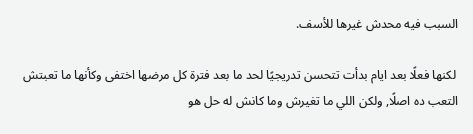السبب فيه محدش غيرها للأسف.

 لكنها فعلًا بعد ايام بدأت تتحسن تدريجيًا لحد ما بعد فترة كل مرضها اختفى وكأنها ما تعبتش التعب ده اصلًا, ولكن اللي ما تغيرش وما كانش له حل هو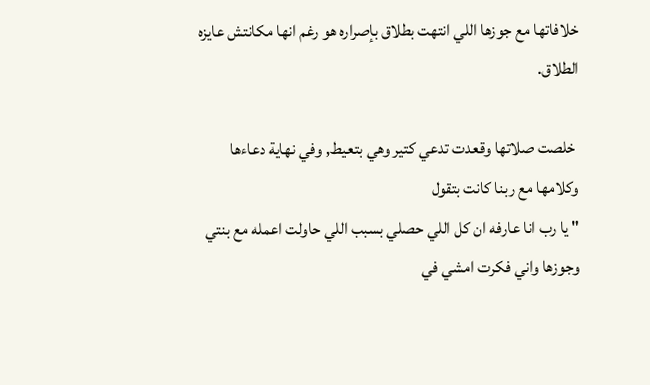خلافاتها مع جوزها اللي انتهت بطلاق بإصراره هو رغم انها مكانتش عايزه الطلاق.

 خلصت صلاتها وقعدت تدعي كتير وهي بتعيط, وفي نهاية دعاءها وكلامها مع ربنا كانت بتقول
" يا رب انا عارفه ان كل اللي حصلي بسبب اللي حاولت اعمله مع بنتي وجوزها واني فكرت امشي في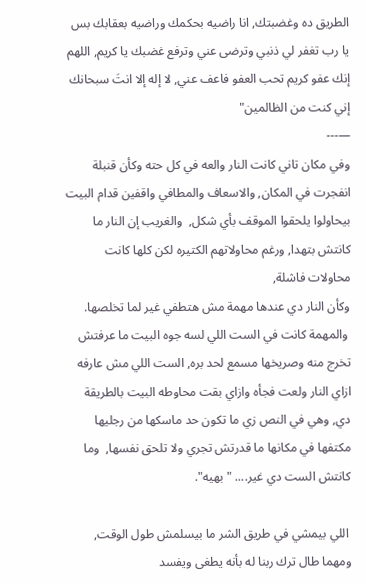الطريق ده وغضبتك, انا راضيه بحكمك وراضيه بعقابك بس يا رب تغفر لي ذنبي وترضى عني وترفع غضبك يا كريم, اللهم إنك عفو كريم تحب العفو فاعف عني, لا إله إلا انتَ سبحانك إني كنت من الظالمين"
—---
وفي مكان تاني كانت النار والعه في كل حته وكأن قنبلة انفجرت في المكان, والاسعاف والمطافي واقفين قدام البيت بيحاولوا يلحقوا الموقف بأي شكل,  والغريب إن النار ما كانتش بتهدا, ورغم محاولاتهم الكتيره لكن كلها كانت محاولات فاشلة,
وكأن النار دي عندها مهمة مش هتطفي غير لما تخلصها.
 والمهمة كانت في الست اللي لسه جوه البيت ما عرفتش تخرج منه وصريخها مسمع لحد بره, الست اللي مش عارفه ازاي النار ولعت فجأه وازاي بقت محاوطه البيت بالطريقة دي, وهي في النص زي ما تكون حد ماسكها من رجليها مكتفها في مكانها ما قدرتش تجري ولا تلحق نفسها,  وما كانتش الست دي غير.... "بهيه".

 اللي بيمشي في طريق الشر ما بيسلمش طول الوقت,  ومهما طال ترك ربنا له بأنه يطغى ويفسد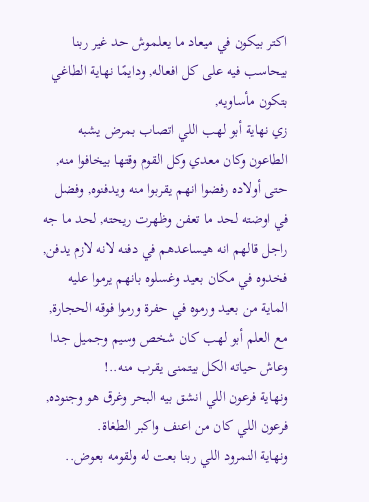اكتر بيكون في ميعاد ما يعلموش حد غير ربنا  بيحاسب فيه على كل افعاله, ودايمًا نهاية الطاغي بتكون مأساويه,
زي نهاية أبو لهب اللي اتصاب بمرض يشبه الطاعون وكان معدي وكل القوم وقتها بيخافوا منه, حتى أولاده رفضوا انهم يقربوا منه ويدفنوه, وفضل في اوضته لحد ما تعفن وظهرت ريحته, لحد ما جه راجل قالهم انه هيساعدهم في دفنه لانه لازم يدفن, فخدوه في مكان بعيد وغسلوه بانهم يرموا عليه الماية من بعيد ورموه في حفرة ورموا فوقه الحجارة, مع العلم أبو لهب كان شخص وسيم وجميل جدا وعاش حياته الكل بيتمنى يقرب منه..!
ونهاية فرعون اللي انشق بيه البحر وغرق هو وجنوده, فرعون اللي كان من اعنف واكبر الطغاة.
ونهاية النمرود اللي ربنا بعت له ولقومه بعوض..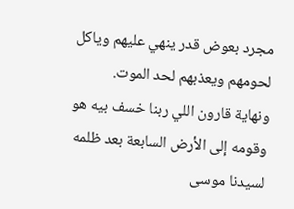مجرد بعوض قدر ينهي عليهم وياكل لحومهم ويعذبهم لحد الموت.
ونهاية قارون اللي ربنا خسف بيه هو وقومه إلى الأرض السابعة بعد ظلمه لسيدنا موسى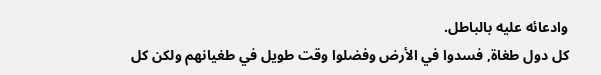وادعائه عليه بالباطل.
كل دول طغاة, فسدوا في الأرض وفضلوا وقت طويل في طغيانهم ولكن كل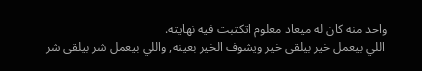واحد منه كان له ميعاد معلوم اتكتبت فيه نهايته.
 اللي بيعمل خير بيلقى خير ويشوف الخير بعينه, واللي بيعمل شر بيلقى شر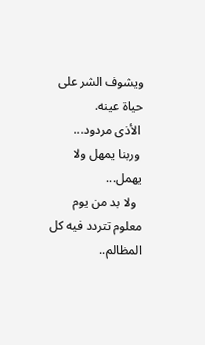ويشوف الشر على حياة عينه.
 الأذى مردود...
 وربنا يمهل ولا يهمل...
  ولا بد من يوم معلوم تتردد فيه كل المظالم..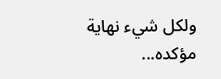ولكل شيء نهاية مؤكده...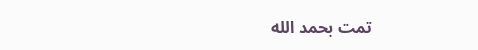تمت بحمد الله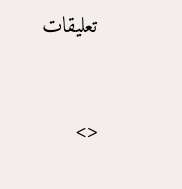تعليقات



<>